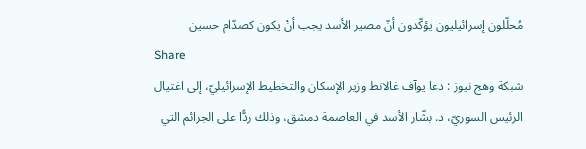مُحلّلون إسرائيليون يؤكّدون أنّ مصير الأسد يجب أنْ يكون كصدّام حسين
Share
شبكة وهج نيوز : دعا يوآف غالانط وزير الإسكان والتخطيط الإسرائيليّ، إلى اغتيال الرئيس السوريّ، د. بشّار الأسد في العاصمة دمشق، وذلك ردًّا على الجرائم التي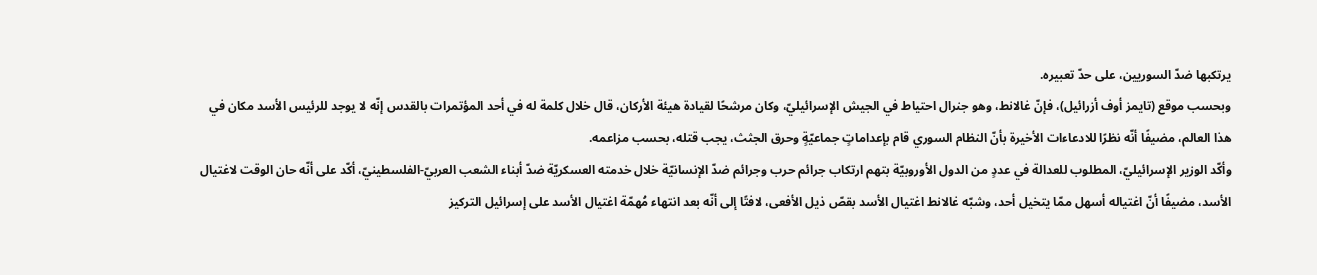يرتكبها ضدّ السوريين، على حدّ تعبيره.
وبحسب موقع (تايمز أوف أزرائيل)، فإنّ غالانط، وهو جنرال احتياط في الجيش الإسرائيليّ، وكان مرشحًا لقيادة هيئة الأركان، قال خلال كلمة له في أحد المؤتمرات بالقدس إنّه لا يوجد للرئيس الأسد مكان في هذا العالم، مضيفًا أنّه نظرًا للادعاءات الأخيرة بأنّ النظام السوري قام بإعداماتٍ جماعيّةٍ وحرق الجثث، يجب قتله، بحسب مزاعمه.
وأكّد الوزير الإسرائيليّ، المطلوب للعدالة في عددٍ من الدول الأوروبيّة بتهم ارتكاب جرائم حرب وجرائم ضدّ الإنسانيّة خلال خدمته العسكريّة ضدّ أبناء الشعب العربيّ-الفلسطينيّ، أكّد على أنّه حان الوقت لاغتيال الأسد، مضيفًا أنّ اغتياله أسهل ممّا يتخيل أحد، وشبّه غالانط اغتيال الأسد بقصّ ذيل الأفعى، لافتًا إلى أنّه بعد انتهاء مُهمّة اغتيال الأسد على إسرائيل التركيز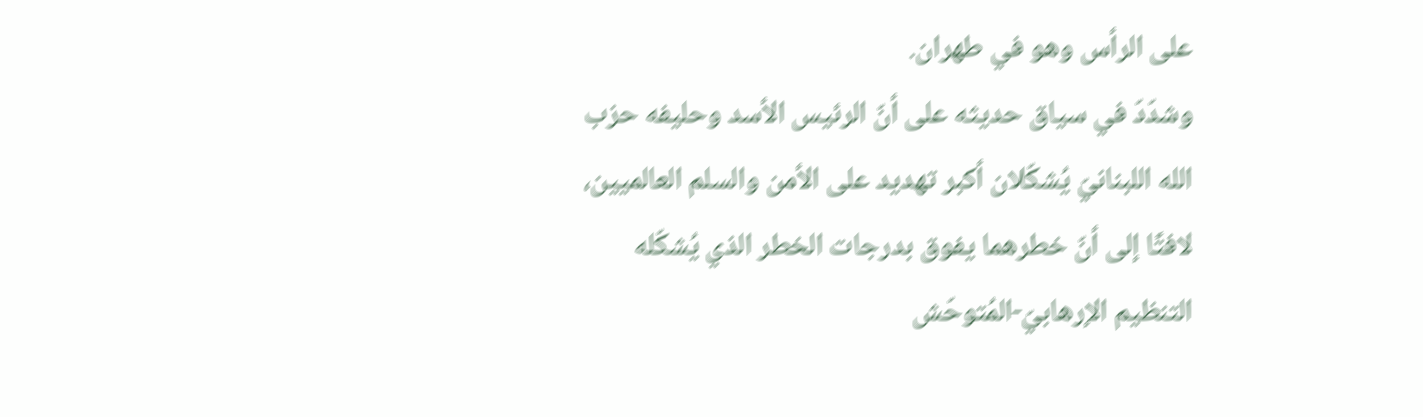على الرأس وهو في طهران.
وشدّدّ في سياق حديثه على أنّ الرئيس الأسد وحليفه حزب الله اللبنانيّ يُشكّلان أكبر تهديد على الأمن والسلم العالميين، لافتًا إلى أنّ خطرهما يفوق بدرجات الخطر الذي يُشكّله التنظيم الإرهابيّ-المُتوحّش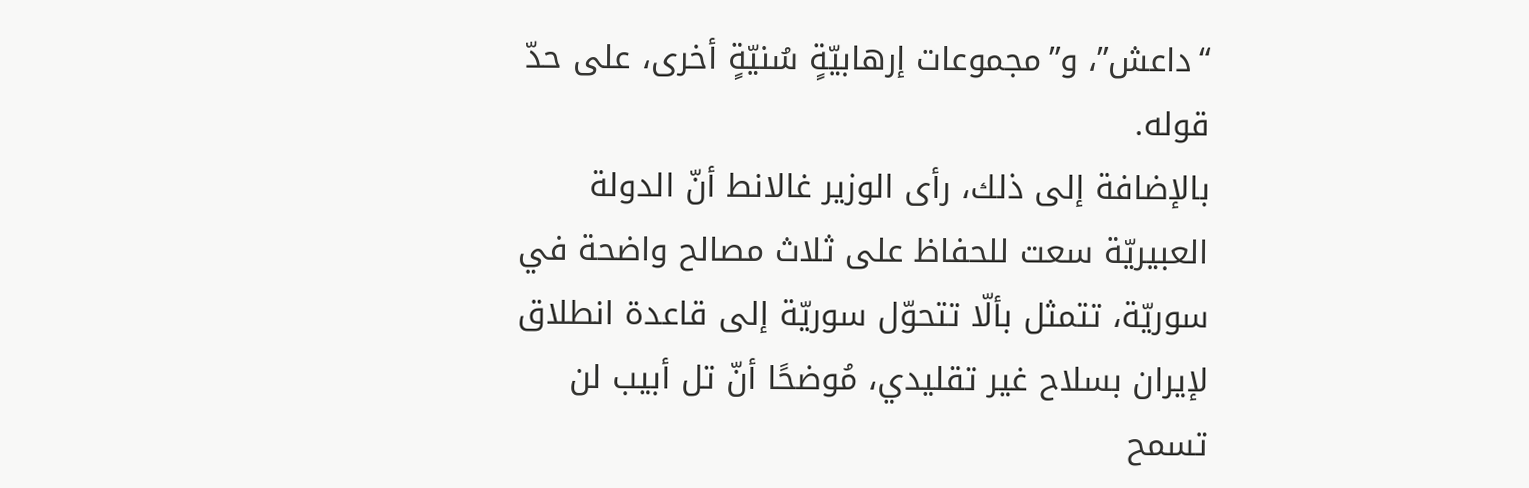“داعش”، و”مجموعات إرهابيّةٍ سُنيّةٍ أخرى، على حدّ قوله.
بالإضافة إلى ذلك، رأى الوزير غالانط أنّ الدولة العبيريّة سعت للحفاظ على ثلاث مصالح واضحة في سوريّة، تتمثل بألّا تتحوّل سوريّة إلى قاعدة انطلاق لإيران بسلاح غير تقليدي، مُوضحًا أنّ تل أبيب لن تسمح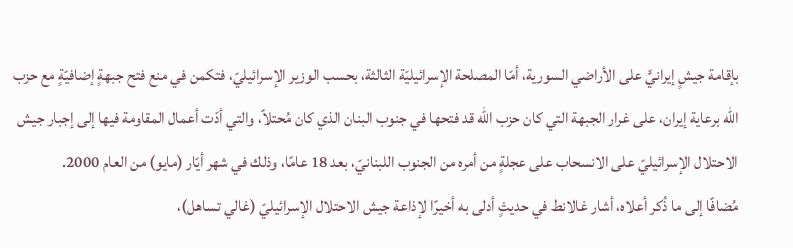بإقامة جيشٍ إيرانيٍّ على الأراضي السورية، أمّا المصلحة الإسرائيليّة الثالثة، بحسب الوزير الإسرائيليّ، فتكمن في منع فتح جبهةٍ إضافيّةٍ مع حزب الله برعاية إيران، على غرار الجبهة التي كان حزب الله قد فتحها في جنوب البنان الذي كان مُحتلاً، والتي أدّت أعمال المقاومة فيها إلى إجبار جيش الاحتلال الإسرائيليّ على الانسحاب على عجلةٍ من أمره من الجنوب اللبنانيّ، بعد 18 عامًا، وذلك في شهر أيّار (مايو) من العام 2000.
مُضافًا إلى ما ذُكر أعلاه، أشار غالانط في حديثٍ أدلى به أخيرًا لإذاعة جيش الاحتلال الإسرائيليّ (غالي تساهل)،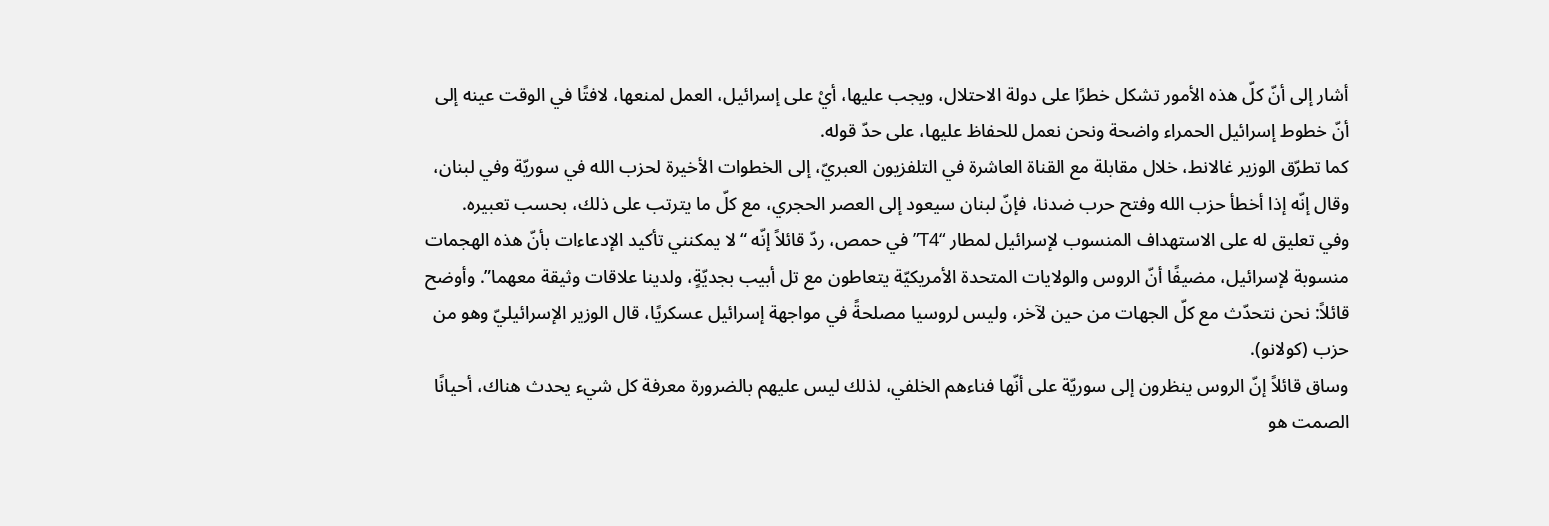أشار إلى أنّ كلّ هذه الأمور تشكل خطرًا على دولة الاحتلال، ويجب عليها، أيْ على إسرائيل، العمل لمنعها، لافتًا في الوقت عينه إلى أنّ خطوط إسرائيل الحمراء واضحة ونحن نعمل للحفاظ عليها، على حدّ قوله.
كما تطرّق الوزير غالانط، خلال مقابلة مع القناة العاشرة في التلفزيون العبريّ، إلى الخطوات الأخيرة لحزب الله في سوريّة وفي لبنان، وقال إنّه إذا أخطأ حزب الله وفتح حرب ضدنا، فإنّ لبنان سيعود إلى العصر الحجري، مع كلّ ما يترتب على ذلك، بحسب تعبيره.
وفي تعليق له على الاستهداف المنسوب لإسرائيل لمطار “T4” في حمص، ردّ قائلاً إنّه “لا يمكنني تأكيد الإدعاءات بأنّ هذه الهجمات منسوبة لإسرائيل، مضيفًا أنّ الروس والولايات المتحدة الأمريكيّة يتعاطون مع تل أبيب بجديّةٍ، ولدينا علاقات وثيقة معهما”. وأوضح قائلاً: نحن نتحدّث مع كلّ الجهات من حين لآخر، وليس لروسيا مصلحةً في مواجهة إسرائيل عسكريًا، قال الوزير الإسرائيليّ وهو من حزب (كولانو).
وساق قائلاً إنّ الروس ينظرون إلى سوريّة على أنّها فناءهم الخلفي، لذلك ليس عليهم بالضرورة معرفة كل شيء يحدث هناك، أحيانًا الصمت هو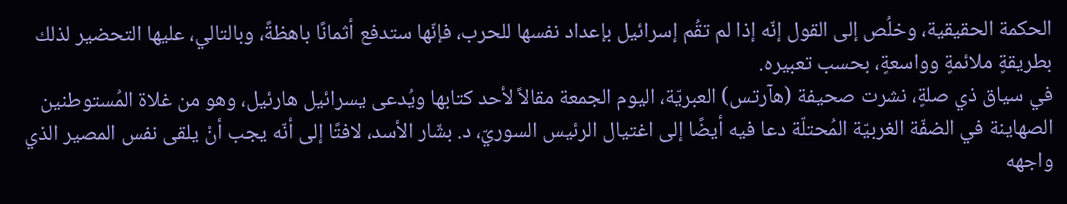الحكمة الحقيقية، وخلُص إلى القول إنّه إذا لم تقُم إسرائيل بإعداد نفسها للحرب، فإنّها ستدفع أثمانًا باهظةً، وبالتالي، عليها التحضير لذلك بطريقةٍ ملائمةٍ وواسعةٍ، بحسب تعبيره.
في سياق ذي صلةٍ، نشرت صحيفة (هآرتس) العبريّة، اليوم الجمعة مقالاً لأحد كتابها ويُدعى يسرائيل هارئيل، وهو من غلاة المُستوطنين الصهاينة في الضفّة الغربيّة المُحتلّة دعا فيه أيضًا إلى اغتيال الرئيس السوريّ، د. بشّار الأسد، لافتًا إلى أنّه يجب أنْ يلقى نفس المصير الذي واجهه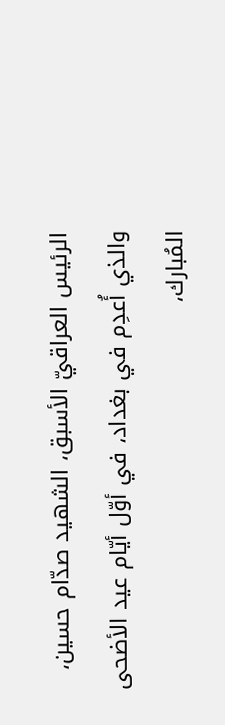الرئيس العراقيّ الأسبق، الشهيد صدّام حسين، والذي أُعدِم في بغداد، في أوّل أيّام عيد الأضحى المُبارك،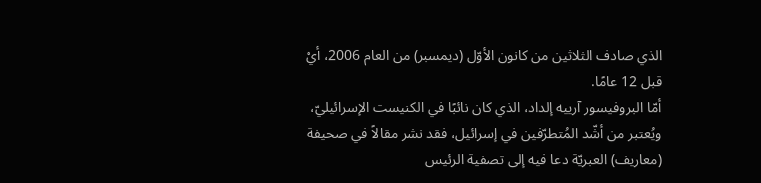الذي صادف الثلاثين من كانون الأوّل (ديمسبر) من العام 2006، أيْ قبل 12 عامًا.
أمّا البروفيسور آرييه إلداد، الذي كان نائبًا في الكنيست الإسرائيليّ، ويُعتبر من أشّد المُتطرّفين في إسرائيل، فقد نشر مقالاً في صحيفة (معاريف) العبريّة دعا فيه إلى تصفية الرئيس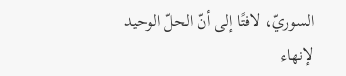السوريّ، لافتًا إلى أنّ الحلّ الوحيد لإنهاء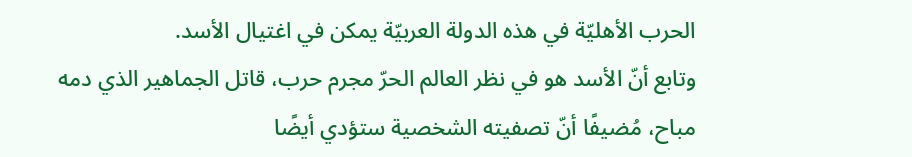الحرب الأهليّة في هذه الدولة العربيّة يمكن في اغتيال الأسد.
وتابع أنّ الأسد هو في نظر العالم الحرّ مجرم حرب، قاتل الجماهير الذي دمه مباح، مُضيفًا أنّ تصفيته الشخصية ستؤدي أيضًا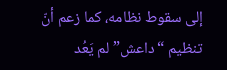إلى سقوط نظامه، كما زعم أنّ تنظيم “داعش” لم يَعُد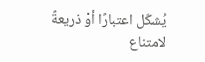يُشكّل اعتبارًا أوْ ذريعةً لامتناع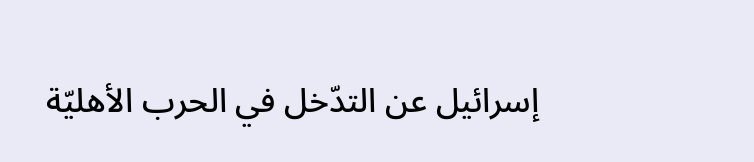إسرائيل عن التدّخل في الحرب الأهليّة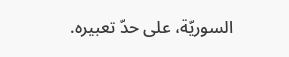السوريّة، على حدّ تعبيره.